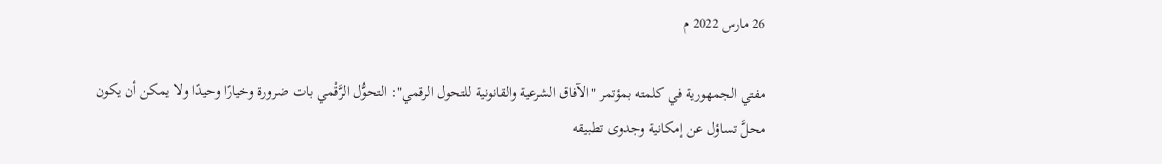26 مارس 2022 م

مفتي الجمهورية في كلمته بمؤتمر "الآفاق الشرعية والقانونية للتحول الرقمي": التحوُّل الرَّقْمي بات ضرورة وخيارًا وحيدًا ولا يمكن أن يكون محلَّ تساؤل عن إمكانية وجدوى تطبيقه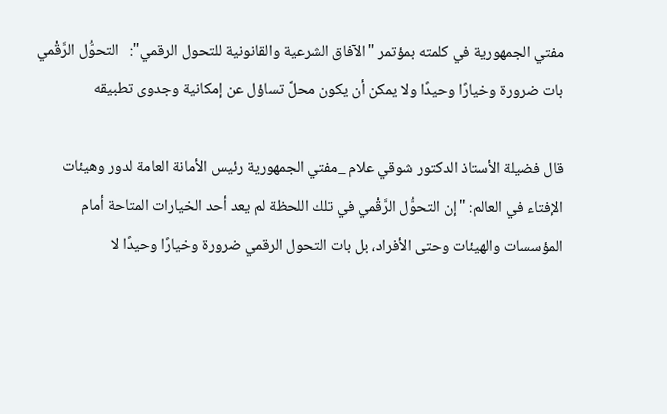مفتي الجمهورية في كلمته بمؤتمر "الآفاق الشرعية والقانونية للتحول الرقمي":   التحوُّل الرَّقْمي بات ضرورة وخيارًا وحيدًا ولا يمكن أن يكون محلَّ تساؤل عن إمكانية وجدوى تطبيقه

قال فضيلة الأستاذ الدكتور شوقي علام _مفتي الجمهورية رئيس الأمانة العامة لدور وهيئات الإفتاء في العالم: "إن التحوُّل الرَّقْمي في تلك اللحظة لم يعد أحد الخيارات المتاحة أمام المؤسسات والهيئات وحتى الأفراد، بل بات التحول الرقمي ضرورة وخيارًا وحيدًا لا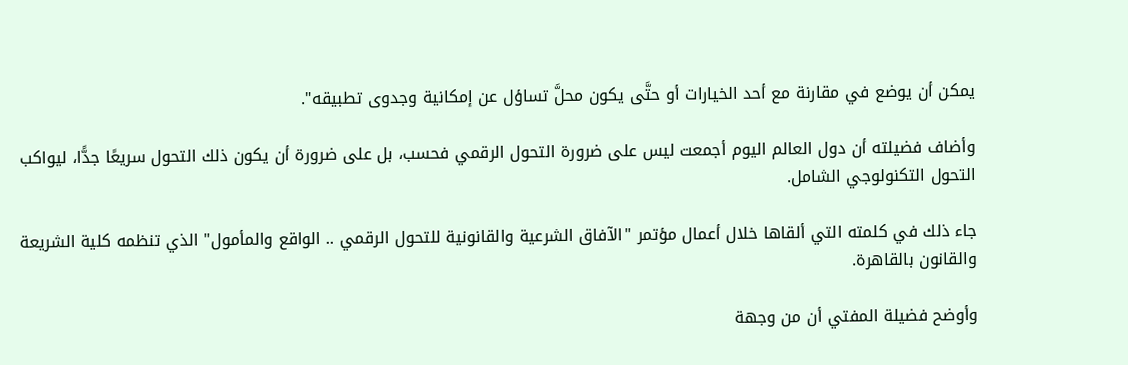يمكن أن يوضع في مقارنة مع أحد الخيارات أو حتَّى يكون محلَّ تساؤل عن إمكانية وجدوى تطبيقه".

وأضاف فضيلته أن دول العالم اليوم أجمعت ليس على ضرورة التحول الرقمي فحسب، بل على ضرورة أن يكون ذلك التحول سريعًا جدًّا، ليواكب التحول التكنولوجي الشامل.

جاء ذلك في كلمته التي ألقاها خلال أعمال مؤتمر "الآفاق الشرعية والقانونية للتحول الرقمي .. الواقع والمأمول" الذي تنظمه كلية الشريعة والقانون بالقاهرة.

وأوضح فضيلة المفتي أن من وجهة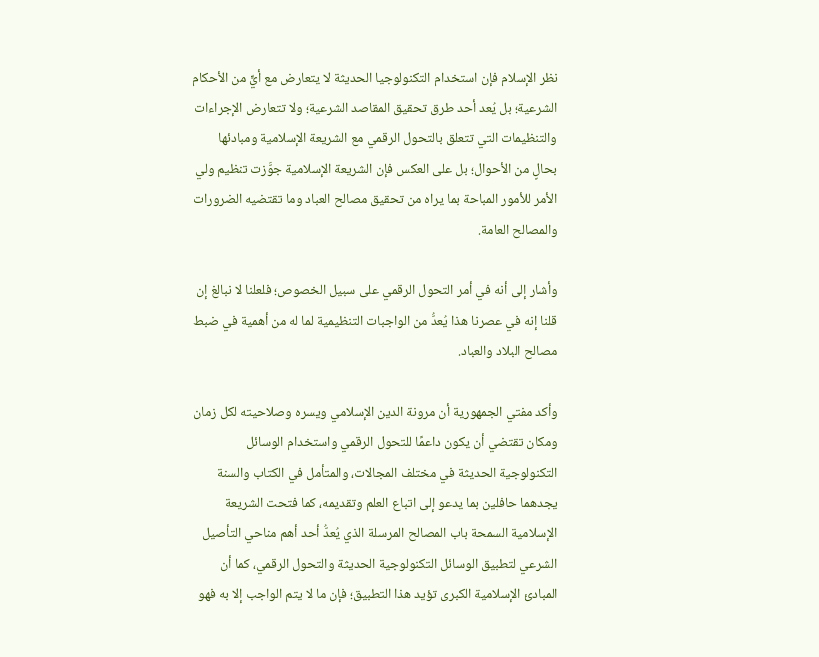نظر الإسلام فإن استخدام التكنولوجيا الحديثة لا يتعارض مع أيٍّ من الأحكام الشرعية؛ بل يُعد أحد طرق تحقيق المقاصد الشرعية؛ ولا تتعارض الإجراءات والتنظيمات التي تتعلق بالتحول الرقمي مع الشريعة الإسلامية ومبادئها بحالٍ من الأحوال؛ بل على العكس فإن الشريعة الإسلامية جوَّزت تنظيم ولي الأمر للأمور المباحة بما يراه من تحقيق مصالح العباد وما تقتضيه الضرورات والمصالح العامة.

وأشار إلى أنه في أمر التحول الرقمي على سبيل الخصوص؛ فلعلنا لا نبالغ إن قلنا إنه في عصرنا هذا يُعدُّ من الواجبات التنظيمية لما له من أهمية في ضبط مصالح البلاد والعباد.

وأكد مفتي الجمهورية أن مرونة الدين الإسلامي ويسره وصلاحيته لكل زمان ومكان تقتضي أن يكون داعمًا للتحول الرقمي واستخدام الوسائل التكنولوجية الحديثة في مختلف المجالات، والمتأمل في الكتاب والسنة يجدهما حافلين بما يدعو إلى اتباع العلم وتقديمه، كما فتحت الشريعة الإسلامية السمحة باب المصالح المرسلة الذي يُعدُّ أحد أهم مناحي التأصيل الشرعي لتطبيق الوسائل التكنولوجية الحديثة والتحول الرقمي، كما أن المبادئ الإسلامية الكبرى تؤيد هذا التطبيق؛ فإن ما لا يتم الواجب إلا به فهو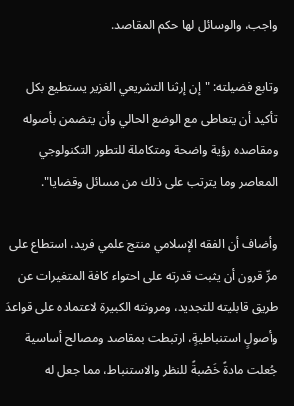واجب، والوسائل لها حكم المقاصد.

وتابع فضيلته: "إن إرثنا التشريعي الغزير يستطيع بكل تأكيد أن يتعاطى مع الوضع الحالي وأن يتضمن بأصوله ومقاصده رؤية واضحة ومتكاملة للتطور التكنولوجي المعاصر وما يترتب على ذلك من مسائل وقضايا".

وأضاف أن الفقه الإسلامي منتج علمي فريد، استطاع على مرِّ قرون أن يثبت قدرته على احتواء كافة المتغيرات عن طريق قابليته للتجديد، ومرونته الكبيرة لاعتماده على قواعدَ وأصولٍ استنباطيةٍ، ارتبطت بمقاصد ومصالح أساسية جُعلت مادةً خَصْبةً للنظر والاستنباط، مما جعل له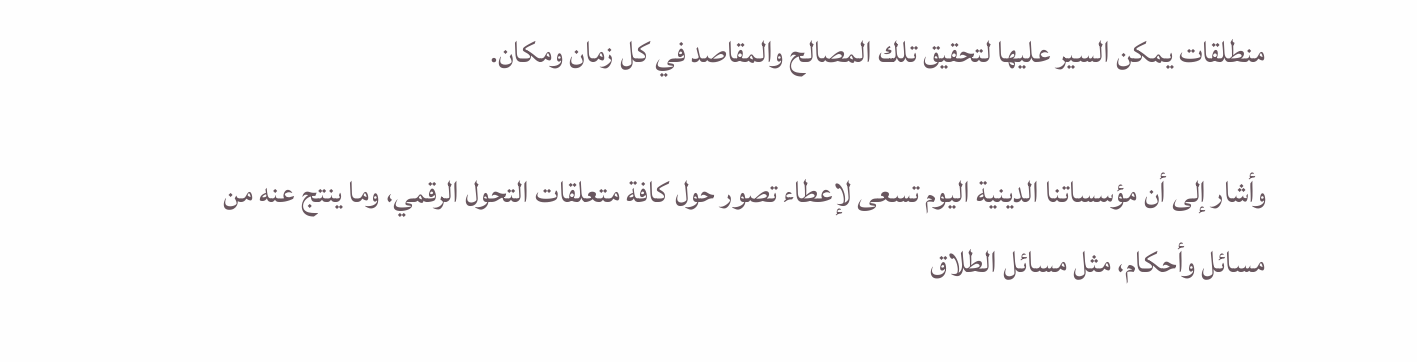منطلقات يمكن السير عليها لتحقيق تلك المصالح والمقاصد في كل زمان ومكان.

وأشار إلى أن مؤسساتنا الدينية اليوم تسعى لإعطاء تصور حول كافة متعلقات التحول الرقمي، وما ينتج عنه من مسائل وأحكام، مثل مسائل الطلاق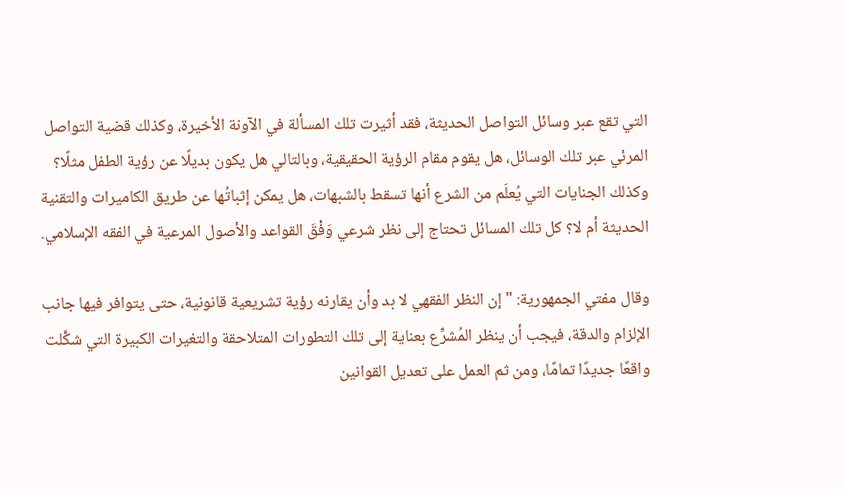التي تقع عبر وسائل التواصل الحديثة، فقد أثيرت تلك المسألة في الآونة الأخيرة، وكذلك قضية التواصل المرئي عبر تلك الوسائل، هل يقوم مقام الرؤية الحقيقية، وبالتالي هل يكون بديلًا عن رؤية الطفل مثلًا؟
وكذلك الجنايات التي يُعلَم من الشرع أنها تسقط بالشبهات، هل يمكن إثباتُها عن طريق الكاميرات والتقنية الحديثة أم لا؟ كل تلك المسائل تحتاج إلى نظر شرعي وَفْقَ القواعد والأصول المرعية في الفقه الإسلامي.

وقال مفتي الجمهورية: "إن النظر الفقهي لا بد وأن يقارنه رؤية تشريعية قانونية، حتى يتوافر فيها جانب الإلزام والدقة، فيجب أن ينظر المُشرِّع بعناية إلى تلك التطورات المتلاحقة والتغيرات الكبيرة التي شكَّلت واقعًا جديدًا تمامًا، ومن ثم العمل على تعديل القوانين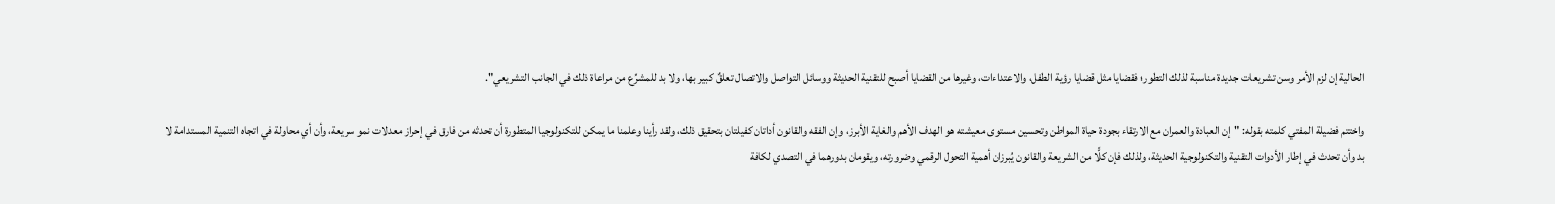الحالية إن لزم الأمر وسن تشريعات جديدة مناسبة لذلك التطور؛ فقضايا مثل قضايا رؤية الطفل، والاعتداءات، وغيرها من القضايا أصبح للتقنية الحديثة ووسائل التواصل والاتصال تعلقٌ كبير بها، ولا بد للمشرِّع من مراعاة ذلك في الجانب التشريعي".

واختتم فضيلة المفتي كلمته بقوله: "إن العبادة والعمران مع الارتقاء بجودة حياة المواطن وتحسين مستوى معيشته هو الهدف الأهم والغاية الأبرز، وإن الفقه والقانون أداتان كفيلتان بتحقيق ذلك، ولقد رأينا وعلمنا ما يمكن للتكنولوجيا المتطورة أن تحدثه من فارق في إحراز معدلات نمو سريعة، وأن أي محاولة في اتجاه التنمية المستدامة لا بد وأن تحدث في إطار الأدوات التقنية والتكنولوجية الحديثة، ولذلك فإن كلًّا من الشريعة والقانون يُبرزان أهمية التحول الرقمي وضرورته، ويقومان بدورهما في التصدي لكافة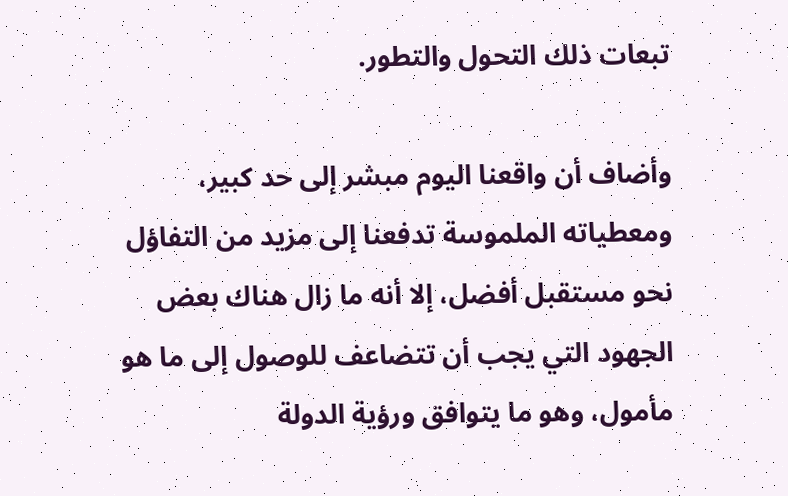تبعات ذلك التحول والتطور.

وأضاف أن واقعنا اليوم مبشر إلى حد كبير، ومعطياته الملموسة تدفعنا إلى مزيد من التفاؤل نحو مستقبل أفضل، إلا أنه ما زال هناك بعض الجهود التي يجب أن تتضاعف للوصول إلى ما هو مأمول، وهو ما يتوافق ورؤية الدولة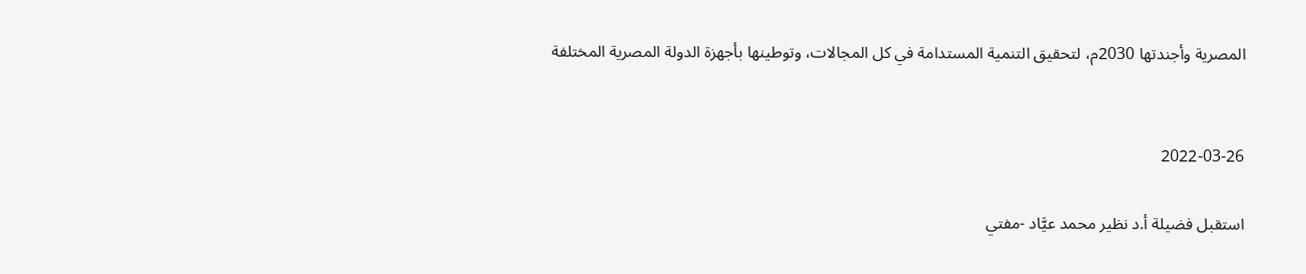المصرية وأجندتها 2030م، لتحقيق التنمية المستدامة في كل المجالات، وتوطينها بأجهزة الدولة المصرية المختلفة


2022-03-26

استقبل فضيلة أ.د نظير محمد عيَّاد -مفتي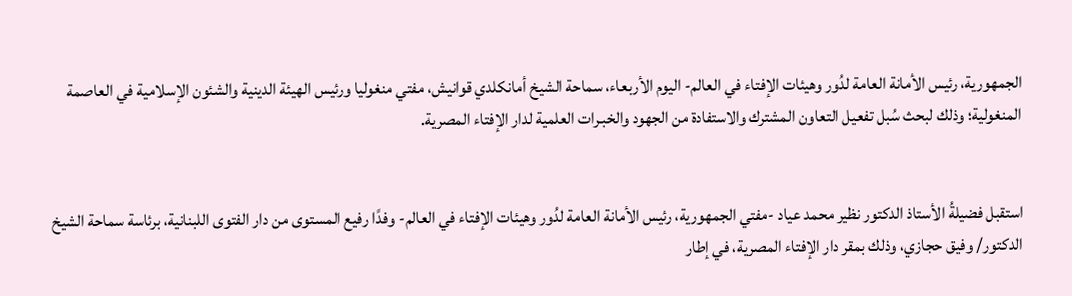الجمهورية، رئيس الأمانة العامة لدُور وهيئات الإفتاء في العالم- اليوم الأربعاء، سماحة الشيخ أمانكلدي قوانيش، مفتي منغوليا ورئيس الهيئة الدينية والشئون الإسلامية في العاصمة المنغولية؛ وذلك لبحث سُبل تفعيل التعاون المشترك والاستفادة من الجهود والخبـرات العلمية لدار الإفتاء المصرية.


استقبل فضيلةُ الأستاذ الدكتور نظير محمد عياد -مفتي الجمهورية، رئيس الأمانة العامة لدُور وهيئات الإفتاء في العالم- وفدًا رفيع المستوى من دار الفتوى اللبنانية، برئاسة سماحة الشيخ الدكتور/ وفيق حجازي، وذلك بمقر دار الإفتاء المصرية، في إطار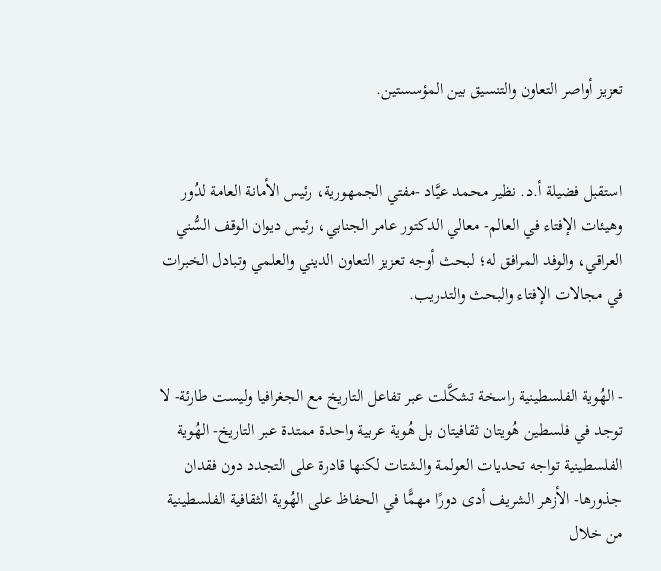تعزيز أواصر التعاون والتنسيق بين المؤسستين.


استقبل فضيلة أ.د. نظير محمد عيَّاد -مفتي الجمهورية، رئيس الأمانة العامة لدُور وهيئات الإفتاء في العالم- معالي الدكتور عامر الجنابي، رئيس ديوان الوقف السُّني العراقي، والوفد المرافق له؛ لبحث أوجه تعزيز التعاون الديني والعلمي وتبادل الخبرات في مجالات الإفتاء والبحث والتدريب.


- الهُوية الفلسطينية راسخة تشكَّلت عبر تفاعل التاريخ مع الجغرافيا وليست طارئة- لا توجد في فلسطين هُويتان ثقافيتان بل هُوية عربية واحدة ممتدة عبر التاريخ- الهُوية الفلسطينية تواجه تحديات العولمة والشتات لكنها قادرة على التجدد دون فقدان جذورها- الأزهر الشريف أدى دورًا مهمًّا في الحفاظ على الهُوية الثقافية الفلسطينية من خلال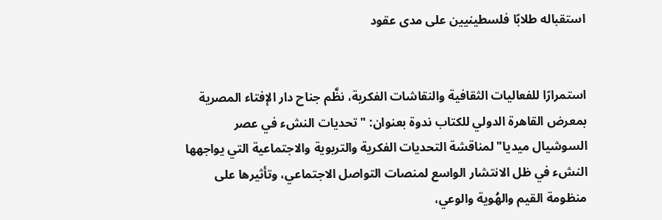استقباله طلابًا فلسطينيين على مدى عقود


استمرارًا للفعاليات الثقافية والنقاشات الفكرية، نظَّم جناح دار الإفتاء المصرية بمعرض القاهرة الدولي للكتاب ندوة بعنوان: "تحديات النشء في عصر السوشيال ميديا" لمناقشة التحديات الفكرية والتربوية والاجتماعية التي يواجهها النشء في ظل الانتشار الواسع لمنصات التواصل الاجتماعي، وتأثيرها على منظومة القيم والهُوية والوعي،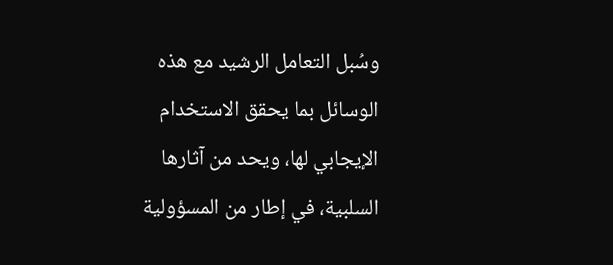وسُبل التعامل الرشيد مع هذه الوسائل بما يحقق الاستخدام الإيجابي لها، ويحد من آثارها السلبية، في إطار من المسؤولية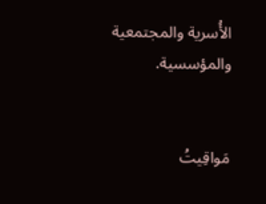الأُسرية والمجتمعية والمؤسسية.


مَواقِيتُ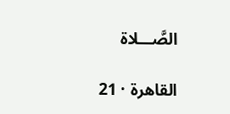الصَّـــلاة

القاهرة · 21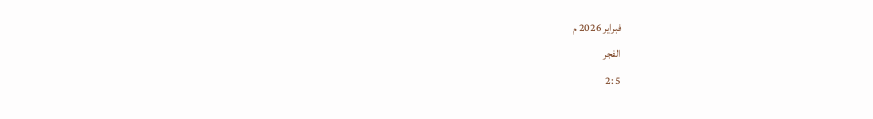فبراير 2026 م
الفجر
5 :2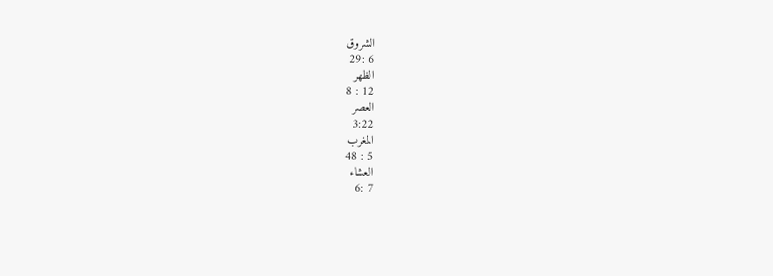الشروق
6 :29
الظهر
12 : 8
العصر
3:22
المغرب
5 : 48
العشاء
7 :6